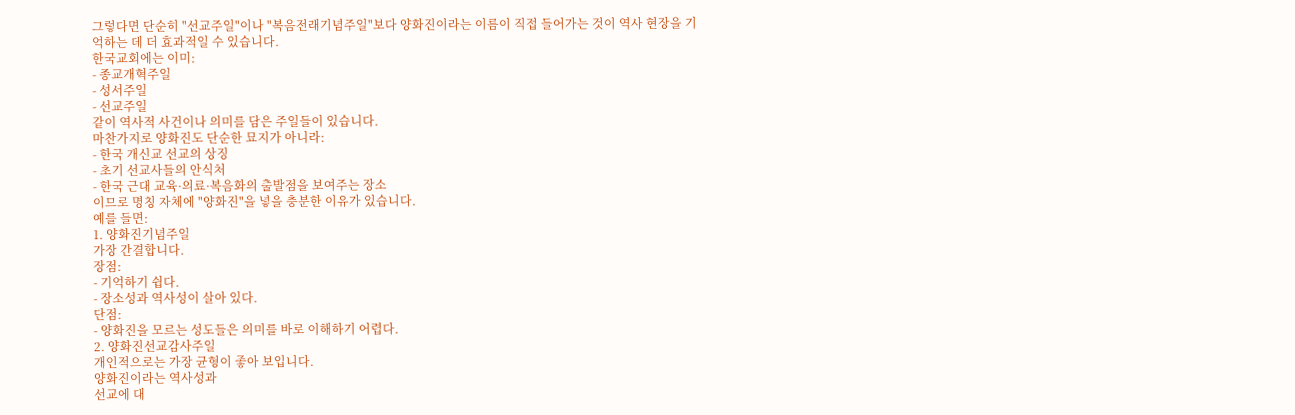그렇다면 단순히 "선교주일"이나 "복음전래기념주일"보다 양화진이라는 이름이 직접 들어가는 것이 역사 현장을 기억하는 데 더 효과적일 수 있습니다.
한국교회에는 이미:
- 종교개혁주일
- 성서주일
- 선교주일
같이 역사적 사건이나 의미를 담은 주일들이 있습니다.
마찬가지로 양화진도 단순한 묘지가 아니라:
- 한국 개신교 선교의 상징
- 초기 선교사들의 안식처
- 한국 근대 교육·의료·복음화의 출발점을 보여주는 장소
이므로 명칭 자체에 "양화진"을 넣을 충분한 이유가 있습니다.
예를 들면:
1. 양화진기념주일
가장 간결합니다.
장점:
- 기억하기 쉽다.
- 장소성과 역사성이 살아 있다.
단점:
- 양화진을 모르는 성도들은 의미를 바로 이해하기 어렵다.
2. 양화진선교감사주일
개인적으로는 가장 균형이 좋아 보입니다.
양화진이라는 역사성과
선교에 대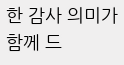한 감사 의미가 함께 드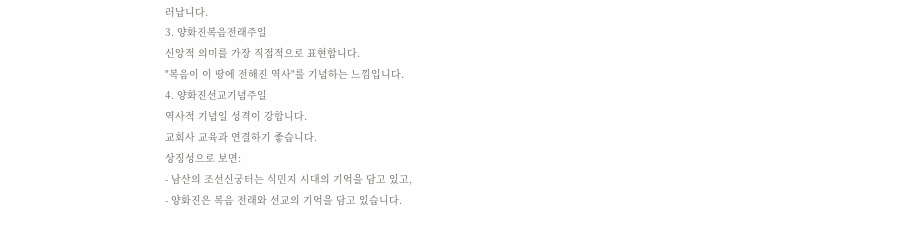러납니다.
3. 양화진복음전래주일
신앙적 의미를 가장 직접적으로 표현합니다.
"복음이 이 땅에 전해진 역사"를 기념하는 느낌입니다.
4. 양화진선교기념주일
역사적 기념일 성격이 강합니다.
교회사 교육과 연결하기 좋습니다.
상징성으로 보면:
- 남산의 조선신궁터는 식민지 시대의 기억을 담고 있고,
- 양화진은 복음 전래와 선교의 기억을 담고 있습니다.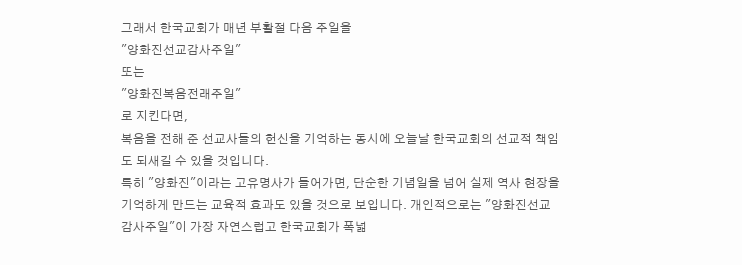그래서 한국교회가 매년 부활절 다음 주일을
"양화진선교감사주일"
또는
"양화진복음전래주일"
로 지킨다면,
복음을 전해 준 선교사들의 헌신을 기억하는 동시에 오늘날 한국교회의 선교적 책임도 되새길 수 있을 것입니다.
특히 "양화진"이라는 고유명사가 들어가면, 단순한 기념일을 넘어 실제 역사 현장을 기억하게 만드는 교육적 효과도 있을 것으로 보입니다. 개인적으로는 "양화진선교감사주일"이 가장 자연스럽고 한국교회가 폭넓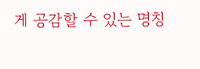게 공감할 수 있는 명칭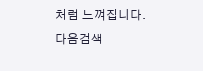처럼 느껴집니다.
다음검색